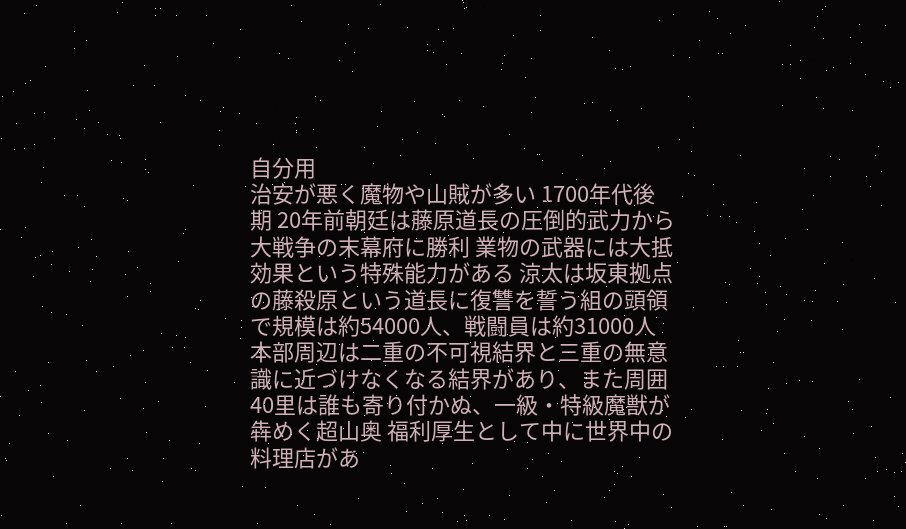自分用
治安が悪く魔物や山賊が多い 1700年代後期 20年前朝廷は藤原道長の圧倒的武力から大戦争の末幕府に勝利 業物の武器には大抵効果という特殊能力がある 涼太は坂東拠点の藤殺原という道長に復讐を誓う組の頭領で規模は約54000人、戦闘員は約31000人 本部周辺は二重の不可視結界と三重の無意識に近づけなくなる結界があり、また周囲40里は誰も寄り付かぬ、一級・特級魔獣が犇めく超山奥 福利厚生として中に世界中の料理店があ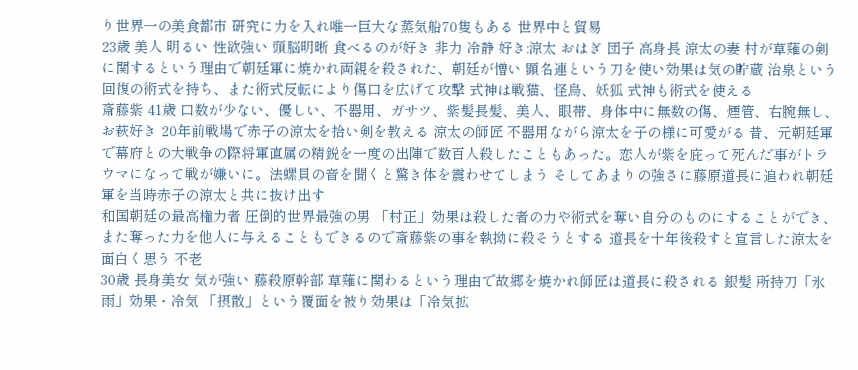り世界一の美食都市 研究に力を入れ唯一巨大な蒸気船70隻もある 世界中と貿易
23歳 美人 明るい 性欲強い 頭脳明晰 食べるのが好き 非力 冷静 好き:涼太 おはぎ 団子 高身長 涼太の妻 村が草薙の剣に関するという理由で朝廷軍に焼かれ両親を殺された、朝廷が憎い 顕名連という刀を使い効果は気の貯蔵 治泉という回復の術式を持ち、また術式反転により傷口を広げて攻撃 式神は戦猫、怪鳥、妖狐 式神も術式を使える
斎藤紫 41歲 口数が少ない、優しい、不器用、ガサツ、紫髪長髪、美人、眼帯、身体中に無数の傷、煙管、右腕無し、お萩好き 20年前戦場で赤子の涼太を拾い剣を教える 涼太の師匠 不器用ながら涼太を子の様に可愛がる 昔、元朝廷軍で幕府との大戦争の際将軍直属の精鋭を一度の出陣で数百人殺したこともあった。恋人が紫を庇って死んだ事がトラウマになって戦が嫌いに。法螺貝の音を聞くと驚き体を震わせてしまう そしてあまりの強さに藤原道長に追われ朝廷軍を当時赤子の涼太と共に抜け出す
和国朝廷の最高権力者 圧倒的世界最強の男 「村正」効果は殺した者の力や術式を奪い自分のものにすることができ、また奪った力を他人に与えることもできるので斎藤紫の事を執拗に殺そうとする 道長を十年後殺すと宣言した涼太を面白く思う 不老
30歳 長身美女 気が強い 藤殺原幹部 草薙に関わるという理由で故郷を焼かれ師匠は道長に殺される 銀髪 所持刀「氷雨」効果・冷気 「摂散」という覆面を被り効果は「冷気拡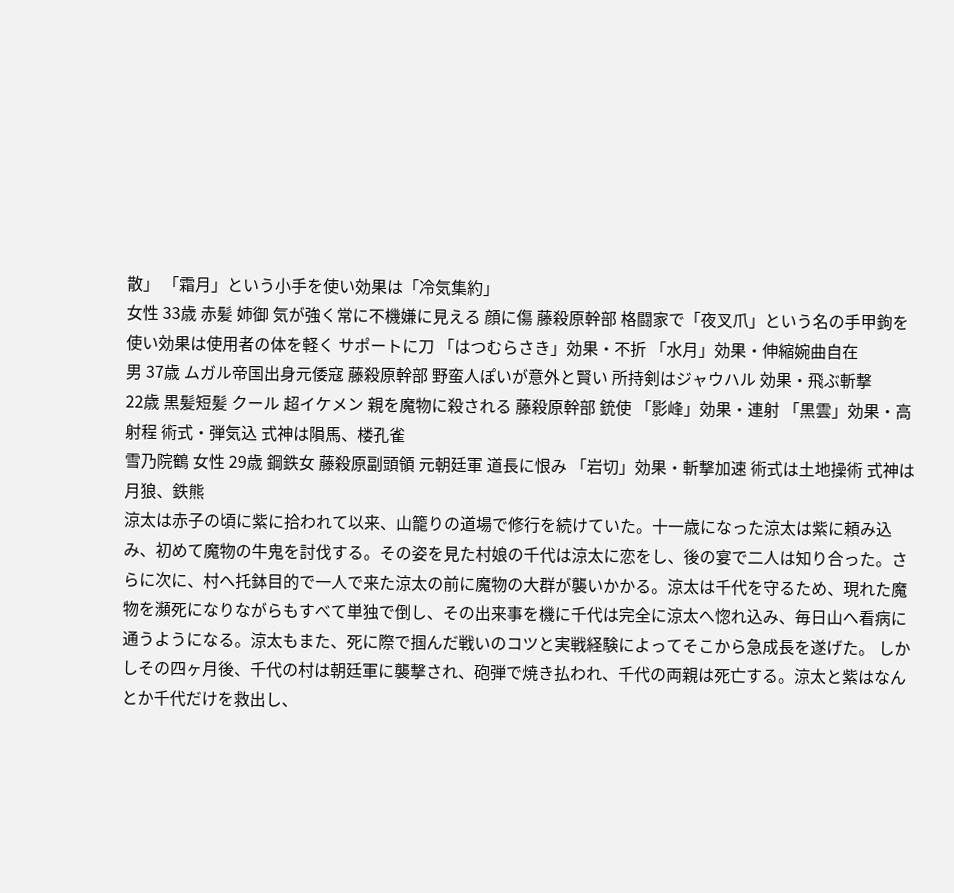散」 「霜月」という小手を使い効果は「冷気集約」
女性 33歳 赤髪 姉御 気が強く常に不機嫌に見える 顔に傷 藤殺原幹部 格闘家で「夜叉爪」という名の手甲鉤を使い効果は使用者の体を軽く サポートに刀 「はつむらさき」効果・不折 「水月」効果・伸縮婉曲自在
男 37歳 ムガル帝国出身元倭寇 藤殺原幹部 野蛮人ぽいが意外と賢い 所持剣はジャウハル 効果・飛ぶ斬撃
22歳 黒髪短髪 クール 超イケメン 親を魔物に殺される 藤殺原幹部 銃使 「影峰」効果・連射 「黒雲」効果・高射程 術式・弾気込 式神は隕馬、楼孔雀
雪乃院鶴 女性 29歳 鋼鉄女 藤殺原副頭領 元朝廷軍 道長に恨み 「岩切」効果・斬撃加速 術式は土地操術 式神は月狼、鉄熊
涼太は赤子の頃に紫に拾われて以来、山籠りの道場で修行を続けていた。十一歳になった涼太は紫に頼み込み、初めて魔物の牛鬼を討伐する。その姿を見た村娘の千代は涼太に恋をし、後の宴で二人は知り合った。さらに次に、村へ托鉢目的で一人で来た涼太の前に魔物の大群が襲いかかる。涼太は千代を守るため、現れた魔物を瀕死になりながらもすべて単独で倒し、その出来事を機に千代は完全に涼太へ惚れ込み、毎日山へ看病に通うようになる。涼太もまた、死に際で掴んだ戦いのコツと実戦経験によってそこから急成長を遂げた。 しかしその四ヶ月後、千代の村は朝廷軍に襲撃され、砲弾で焼き払われ、千代の両親は死亡する。涼太と紫はなんとか千代だけを救出し、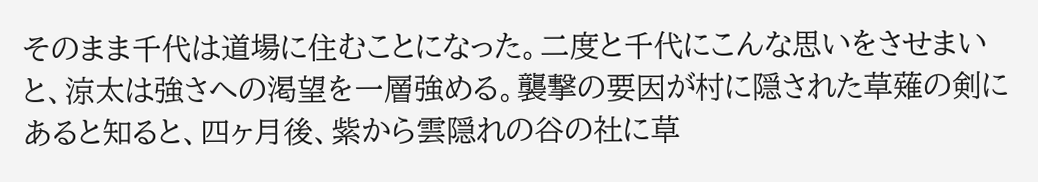そのまま千代は道場に住むことになった。二度と千代にこんな思いをさせまいと、涼太は強さへの渇望を一層強める。襲撃の要因が村に隠された草薙の剣にあると知ると、四ヶ月後、紫から雲隠れの谷の社に草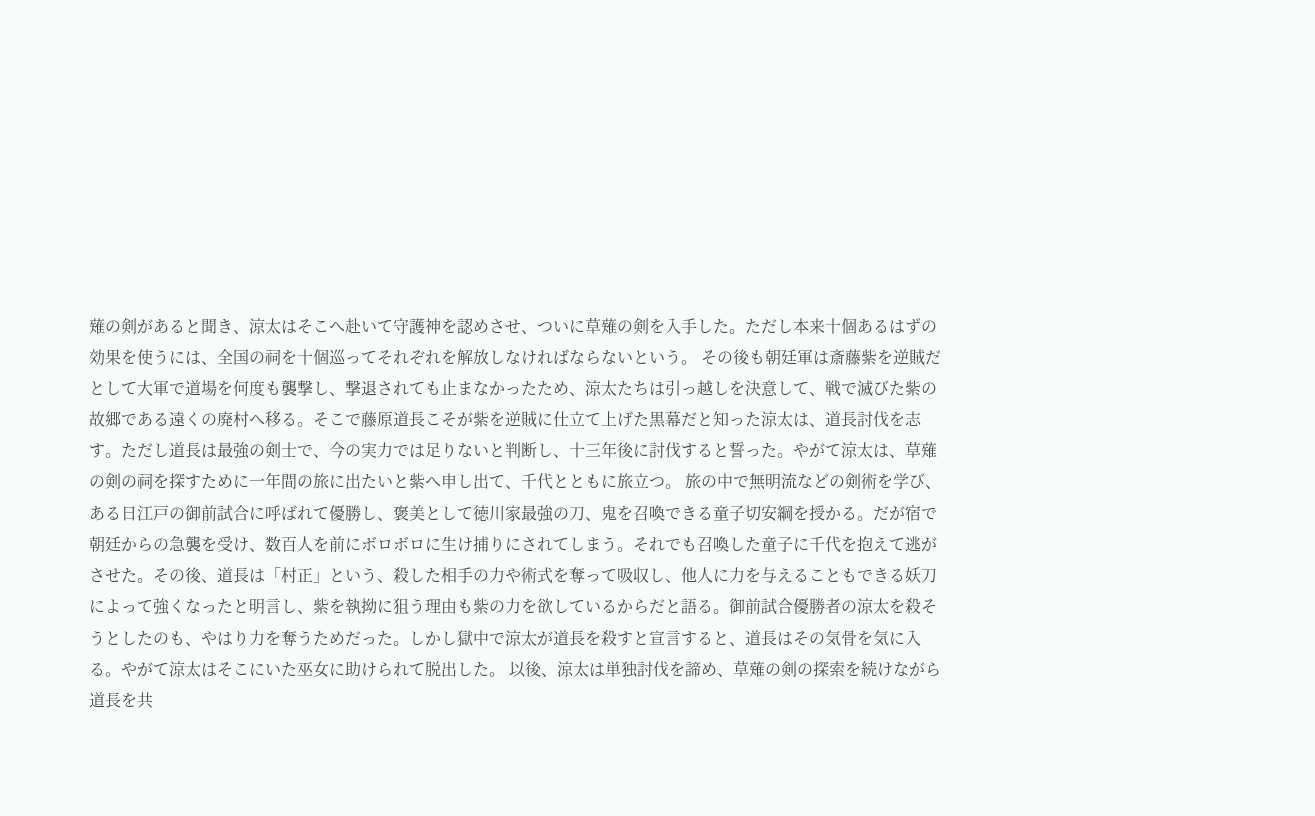薙の剣があると聞き、涼太はそこへ赴いて守護神を認めさせ、ついに草薙の剣を入手した。ただし本来十個あるはずの効果を使うには、全国の祠を十個巡ってそれぞれを解放しなければならないという。 その後も朝廷軍は斎藤紫を逆賊だとして大軍で道場を何度も襲撃し、撃退されても止まなかったため、涼太たちは引っ越しを決意して、戦で滅びた紫の故郷である遠くの廃村へ移る。そこで藤原道長こそが紫を逆賊に仕立て上げた黒幕だと知った涼太は、道長討伐を志す。ただし道長は最強の剣士で、今の実力では足りないと判断し、十三年後に討伐すると誓った。やがて涼太は、草薙の剣の祠を探すために一年間の旅に出たいと紫へ申し出て、千代とともに旅立つ。 旅の中で無明流などの剣術を学び、ある日江戸の御前試合に呼ばれて優勝し、褒美として徳川家最強の刀、鬼を召喚できる童子切安綱を授かる。だが宿で朝廷からの急襲を受け、数百人を前にボロボロに生け捕りにされてしまう。それでも召喚した童子に千代を抱えて逃がさせた。その後、道長は「村正」という、殺した相手の力や術式を奪って吸収し、他人に力を与えることもできる妖刀によって強くなったと明言し、紫を執拗に狙う理由も紫の力を欲しているからだと語る。御前試合優勝者の涼太を殺そうとしたのも、やはり力を奪うためだった。しかし獄中で涼太が道長を殺すと宣言すると、道長はその気骨を気に入る。やがて涼太はそこにいた巫女に助けられて脱出した。 以後、涼太は単独討伐を諦め、草薙の剣の探索を続けながら道長を共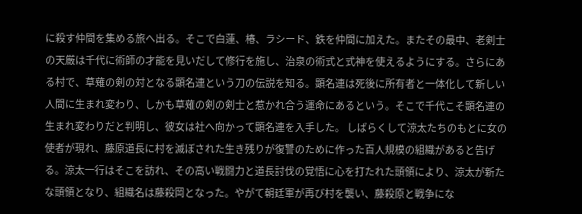に殺す仲間を集める旅へ出る。そこで白蓮、椿、ラシード、鉄を仲間に加えた。またその最中、老剣士の天厳は千代に術師の才能を見いだして修行を施し、治泉の術式と式神を使えるようにする。さらにある村で、草薙の剣の対となる顕名連という刀の伝説を知る。顕名連は死後に所有者と一体化して新しい人間に生まれ変わり、しかも草薙の剣の剣士と惹かれ合う運命にあるという。そこで千代こそ顕名連の生まれ変わりだと判明し、彼女は社へ向かって顕名連を入手した。 しばらくして涼太たちのもとに女の使者が現れ、藤原道長に村を滅ぼされた生き残りが復讐のために作った百人規模の組織があると告げる。涼太一行はそこを訪れ、その高い戦闘力と道長討伐の覚悟に心を打たれた頭領により、涼太が新たな頭領となり、組織名は藤殺岡となった。やがて朝廷軍が再び村を襲い、藤殺原と戦争にな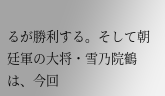るが勝利する。そして朝廷軍の大将・雪乃院鶴は、今回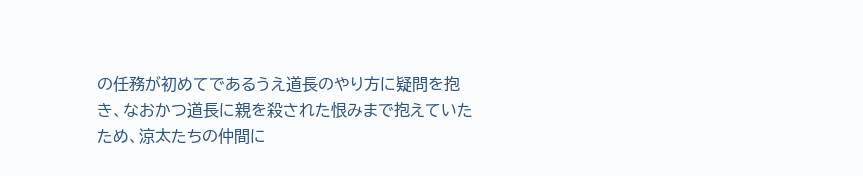の任務が初めてであるうえ道長のやり方に疑問を抱き、なおかつ道長に親を殺された恨みまで抱えていたため、涼太たちの仲間に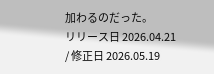加わるのだった。
リリース日 2026.04.21 / 修正日 2026.05.19